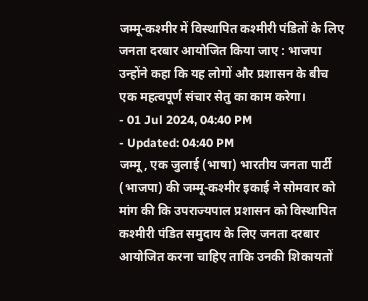जम्मू-कश्मीर में विस्थापित कश्मीरी पंडितों के लिए जनता दरबार आयोजित किया जाए : भाजपा
उन्होंने कहा कि यह लोगों और प्रशासन के बीच एक महत्वपूर्ण संचार सेतु का काम करेगा।
- 01 Jul 2024, 04:40 PM
- Updated: 04:40 PM
जम्मू, एक जुलाई (भाषा) भारतीय जनता पार्टी (भाजपा) की जम्मू-कश्मीर इकाई ने सोमवार को मांग की कि उपराज्यपाल प्रशासन को विस्थापित कश्मीरी पंडित समुदाय के लिए जनता दरबार आयोजित करना चाहिए ताकि उनकी शिकायतों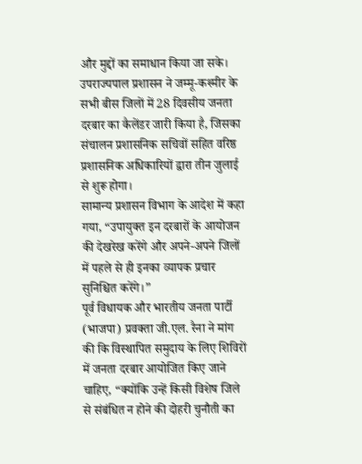और मुद्दों का समाधान किया जा सके।
उपराज्यपाल प्रशासन ने जम्मू-कश्मीर के सभी बीस जिलों में 28 दिवसीय जनता दरबार का कैलेंडर जारी किया है, जिसका संचालन प्रशासनिक सचिवों सहित वरिष्ठ प्रशासनिक अधिकारियों द्वारा तीन जुलाई से शुरू होगा।
सामान्य प्रशासन विभाग के आदेश में कहा गया, “उपायुक्त इन दरबारों के आयोजन की देखरेख करेंगे और अपने-अपने जिलों में पहले से ही इनका व्यापक प्रचार सुनिश्चित करेंगे।”
पूर्व विधायक और भारतीय जनता पार्टी (भाजपा) प्रवक्ता जी.एल. रैना ने मांग की कि विस्थापित समुदाय के लिए शिविरों में जनता दरबार आयोजित किए जाने चाहिए, “क्योंकि उन्हें किसी विशेष जिले से संबंधित न होने की दोहरी चुनौती का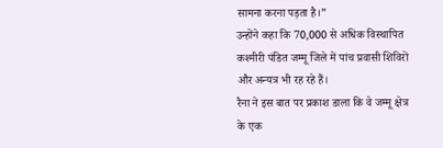सामना करना पड़ता है।”
उन्होंने कहा कि 70,000 से अधिक विस्थापित कश्मीरी पंडित जम्मू जिले में पांच प्रवासी शिविरों और अन्यत्र भी रह रहे हैं।
रैना ने इस बात पर प्रकाश डाला कि वे जम्मू क्षेत्र के एक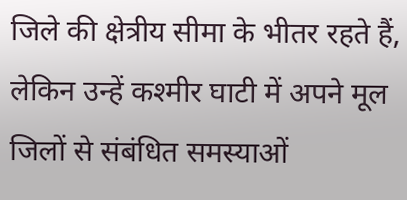जिले की क्षेत्रीय सीमा के भीतर रहते हैं, लेकिन उन्हें कश्मीर घाटी में अपने मूल जिलों से संबंधित समस्याओं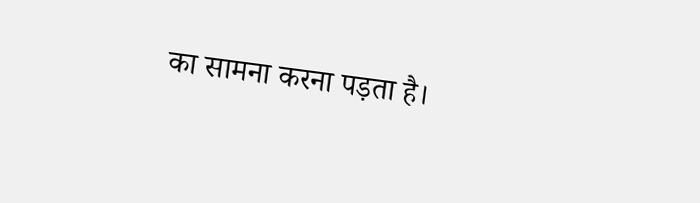का सामना करना पड़ता है।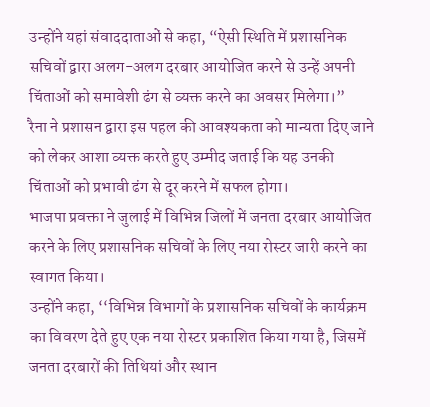उन्होंने यहां संवाददाताओं से कहा, “ऐसी स्थिति में प्रशासनिक सचिवों द्वारा अलग-अलग दरबार आयोजित करने से उन्हें अपनी चिंताओं को समावेशी ढंग से व्यक्त करने का अवसर मिलेगा।”
रैना ने प्रशासन द्वारा इस पहल की आवश्यकता को मान्यता दिए जाने को लेकर आशा व्यक्त करते हुए उम्मीद जताई कि यह उनकी चिंताओं को प्रभावी ढंग से दूर करने में सफल होगा।
भाजपा प्रवक्ता ने जुलाई में विभिन्न जिलों में जनता दरबार आयोजित करने के लिए प्रशासनिक सचिवों के लिए नया रोस्टर जारी करने का स्वागत किया।
उन्होंने कहा, ‘‘विभिन्न विभागों के प्रशासनिक सचिवों के कार्यक्रम का विवरण देते हुए एक नया रोस्टर प्रकाशित किया गया है, जिसमें जनता दरबारों की तिथियां और स्थान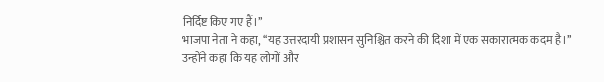निर्दिष्ट किए गए हैं।’’
भाजपा नेता ने कहा, ‘‘यह उत्तरदायी प्रशासन सुनिश्चित करने की दिशा में एक सकारात्मक कदम है।’’
उन्होंने कहा कि यह लोगों और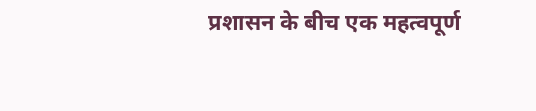प्रशासन के बीच एक महत्वपूर्ण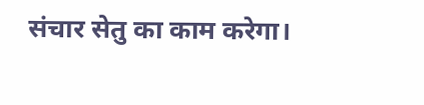संचार सेतु का काम करेगा।